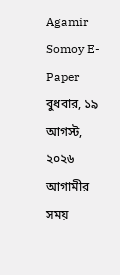Agamir Somoy E-Paper
বুধবার, ১৯ আগস্ট, ২০২৬
আগামীর সময়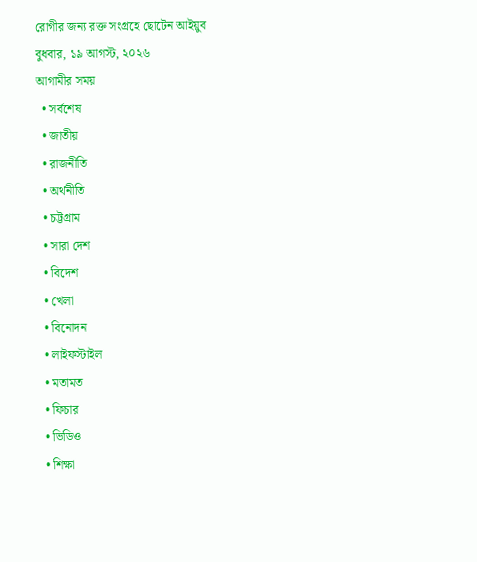রোগীর জন্য রক্ত সংগ্রহে ছোটেন আইয়ুব
বুধবার, ১৯ আগস্ট, ২০২৬
আগামীর সময়
  • সর্বশেষ
  • জাতীয়
  • রাজনীতি
  • অর্থনীতি
  • চট্টগ্রাম
  • সারা দেশ
  • বিদেশ
  • খেলা
  • বিনোদন
  • লাইফস্টাইল
  • মতামত
  • ফিচার
  • ভিডিও
  • শিক্ষা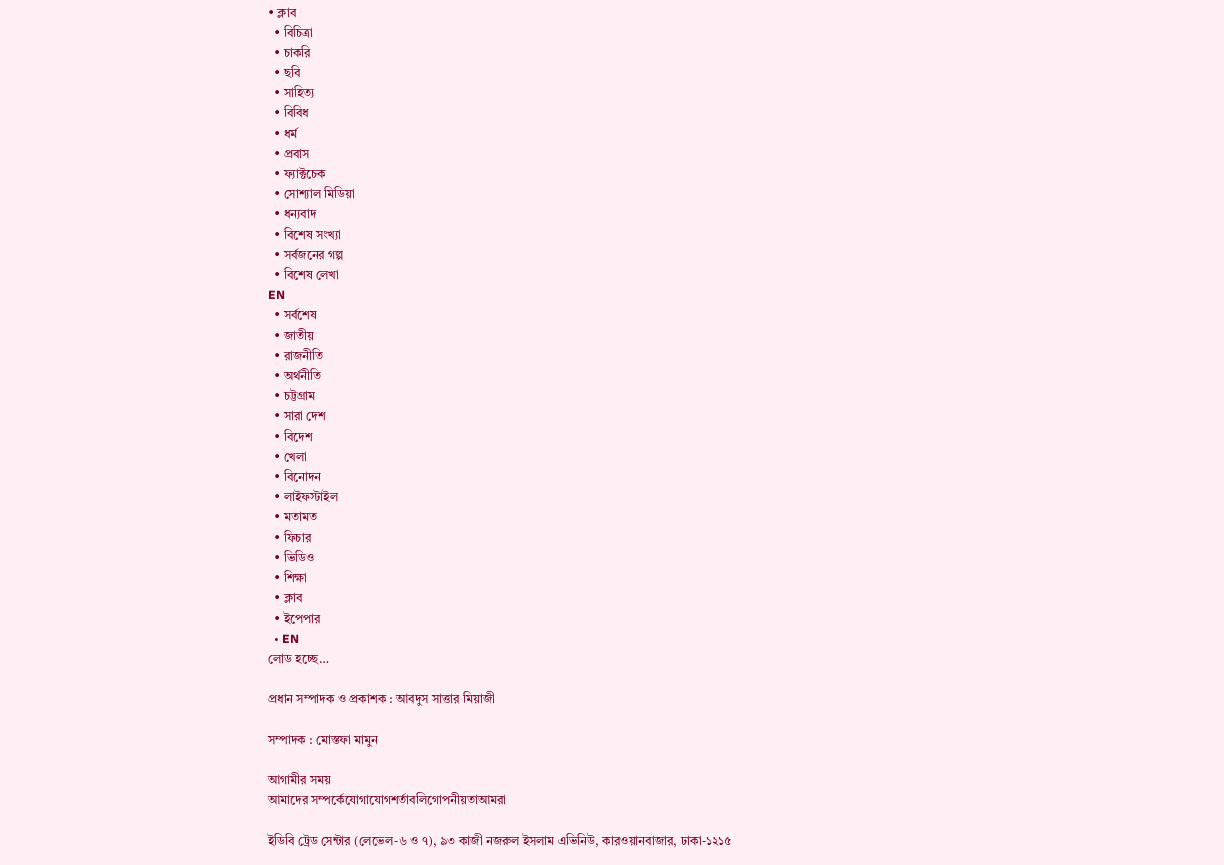• ক্লাব
  • বিচিত্রা
  • চাকরি
  • ছবি
  • সাহিত্য
  • বিবিধ
  • ধর্ম
  • প্রবাস
  • ফ্যাক্টচেক
  • সোশ্যাল মিডিয়া
  • ধন্যবাদ
  • বিশেষ সংখ্যা
  • সর্বজনের গল্প
  • বিশেষ লেখা
EN
  • সর্বশেষ
  • জাতীয়
  • রাজনীতি
  • অর্থনীতি
  • চট্টগ্রাম
  • সারা দেশ
  • বিদেশ
  • খেলা
  • বিনোদন
  • লাইফস্টাইল
  • মতামত
  • ফিচার
  • ভিডিও
  • শিক্ষা
  • ক্লাব
  • ইপেপার
  • EN
লোড হচ্ছে…

প্রধান সম্পাদক ও প্রকাশক : আবদুস সাত্তার মিয়াজী

সম্পাদক : মোস্তফা মামুন

আগামীর সময়
আমাদের সম্পর্কেযোগাযোগশর্তাবলিগোপনীয়তাআমরা

ইডিবি ট্রেড সেন্টার (লেভেল-৬ ও ৭), ৯৩ কাজী নজরুল ইসলাম এভিনিউ, কারওয়ানবাজার, ঢাকা-১২১৫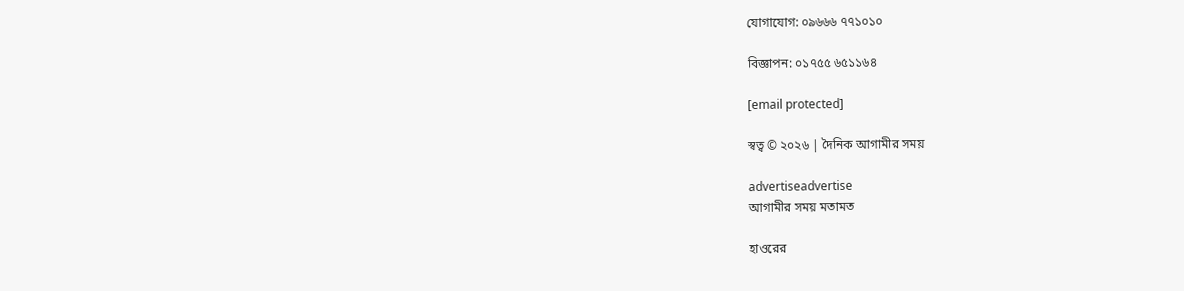যোগাযোগ: ০৯৬৬৬ ৭৭১০১০

বিজ্ঞাপন: ০১৭৫৫ ৬৫১১৬৪

[email protected]

স্বত্ব © ২০২৬ | দৈনিক আগামীর সময়

advertiseadvertise
আগামীর সময় মতামত

হাওরের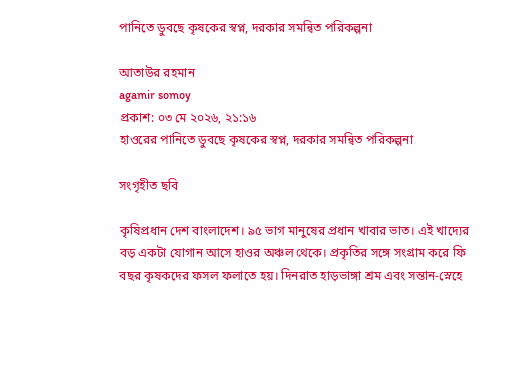পানিতে ডুবছে কৃষকের স্বপ্ন, দরকার সমন্বিত পরিকল্পনা

আতাউর রহমান
agamir somoy
প্রকাশ: ০৩ মে ২০২৬, ২১:১৬
হাওরের পানিতে ডুবছে কৃষকের স্বপ্ন, দরকার সমন্বিত পরিকল্পনা

সংগৃহীত ছবি

কৃষিপ্রধান দেশ বাংলাদেশ। ৯৫ ভাগ মানুষের প্রধান খাবার ভাত। এই খাদ্যের বড় একটা যোগান আসে হাওর অঞ্চল থেকে। প্রকৃতির সঙ্গে সংগ্রাম করে ফি বছর কৃষকদের ফসল ফলাতে হয়। দিনরাত হাড়ভাঙ্গা শ্রম এবং সন্তান-স্নেহে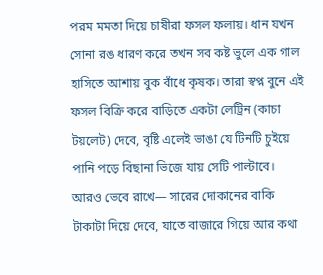পরম মমতা দিয়ে চাষীরা ফসল ফলায়। ধান যখন সোনা রঙ ধারণ করে তখন সব কষ্ট ভুলে এক গাল হাসিতে আশায় বুক বাঁধে কৃষক। তারা স্বপ্ন বুনে এই ফসল বিক্রি করে বাড়িতে একটা লেট্রিন (কাচা টয়লেট) দেবে, বৃষ্টি এলেই ভাঙা যে টিনটি চুইয়ে পানি পড়ে বিছানা ভিজে যায় সেটি পাল্টাবে। আরও ভেবে রাখে— সারের দোকানের বাকি টাকাটা দিয়ে দেবে, যাতে বাজারে গিয়ে আর কথা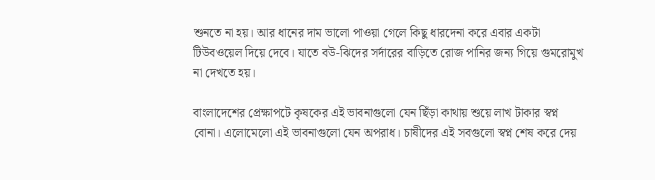শুনতে না হয়। আর ধানের দাম ভালো পাওয়া গেলে কিছু ধারদেনা করে এবার একটা টিউবওয়েল দিয়ে দেবে। যাতে বউ-ঝিদের সর্দারের বাড়িতে রোজ পানির জন্য গিয়ে গুমরোমুখ না দেখতে হয়।

বাংলাদেশের প্রেক্ষাপটে কৃষকের এই ভাবনাগুলো যেন ছিঁড়া কাথায় শুয়ে লাখ টাকার স্বপ্ন বোনা। এলোমেলো এই ভাবনাগুলো যেন অপরাধ। চাষীদের এই সবগুলো স্বপ্ন শেষ করে দেয়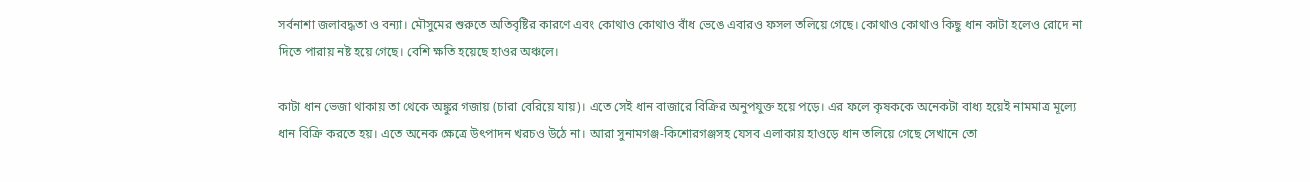সর্বনাশা জলাবদ্ধতা ও বন্যা। মৌসুমের শুরুতে অতিবৃষ্টির কারণে এবং কোথাও কোথাও বাঁধ ভেঙে এবারও ফসল তলিয়ে গেছে। কোথাও কোথাও কিছু ধান কাটা হলেও রোদে না দিতে পারায় নষ্ট হয়ে গেছে। বেশি ক্ষতি হয়েছে হাওর অঞ্চলে।

কাটা ধান ভেজা থাকায় তা থেকে অঙ্কুর গজায় (চারা বেরিয়ে যায়)। এতে সেই ধান বাজারে বিক্রির অনুপযুক্ত হয়ে পড়ে। এর ফলে কৃষককে অনেকটা বাধ্য হয়েই নামমাত্র মূল্যে ধান বিক্রি করতে হয়। এতে অনেক ক্ষেত্রে উৎপাদন খরচও উঠে না। আরা সুনামগঞ্জ-কিশোরগঞ্জসহ যেসব এলাকায় হাওড়ে ধান তলিয়ে গেছে সেখানে তো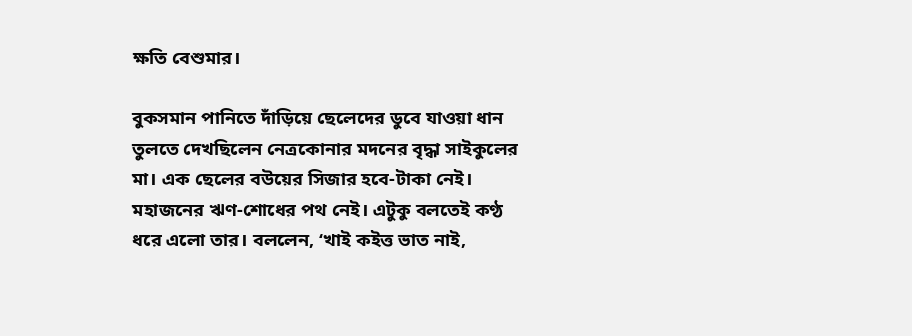ক্ষতি বেশুমার।

বুকসমান পানিতে দাঁড়িয়ে ছেলেদের ডুবে যাওয়া ধান তুলতে দেখছিলেন নেত্রকোনার মদনের বৃদ্ধা সাইকুলের মা। এক ছেলের বউয়ের সিজার হবে-টাকা নেই। মহাজনের ঋণ-শোধের পথ নেই। এটুকু বলতেই কণ্ঠ ধরে এলো তার। বললেন, ‘খাই কইত্ত ভাত নাই,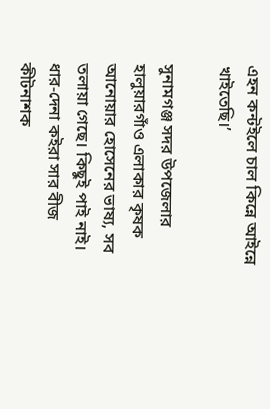এহন কন্টইলে চাল কিন্নে আইন্নে খাইতেছি।’

সুনামগঞ্জ সদর উপজেলার হালুয়ারগাঁও এলাকার কৃষক আনোয়ার হোসেনের ভাষ্য, সব তলায়া গেছে। কিছুই পাই নাই। ধার-দেনা কইরা সার বীজ কীটনাশক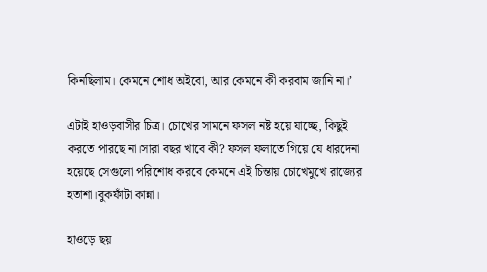কিনছিলাম। কেমনে শোধ অইবো, আর কেমনে কী করবাম জানি না।’

এটাই হাওড়বাসীর চিত্র। চোখের সামনে ফসল নষ্ট হয়ে যাচ্ছে, কিছুই করতে পারছে না।সারা বছর খাবে কী? ফসল ফলাতে গিয়ে যে ধারদেনা হয়েছে সেগুলো পরিশোধ করবে কেমনে এই চিন্তায় চোখেমুখে রাজ্যের হতাশা।বুকফাঁটা কান্না।

হাওড়ে ছয়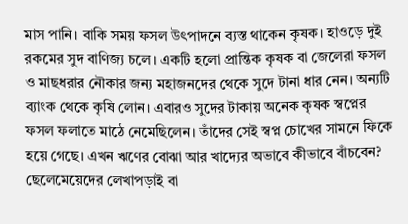মাস পানি। বাকি সময় ফসল উৎপাদনে ব্যস্ত থাকেন কৃষক। হাওড়ে দুই রকমের সুদ বাণিজ্য চলে। একটি হলো প্রান্তিক কৃষক বা জেলেরা ফসল ও মাছধরার নৌকার জন্য মহাজনদের থেকে সুদে টানা ধার নেন। অন্যটি ব্যাংক থেকে কৃষি লোন। এবারও সুদের টাকায় অনেক কৃষক স্বপ্নের ফসল ফলাতে মাঠে নেমেছিলেন। তাঁদের সেই স্বপ্ন চোখের সামনে ফিকে হয়ে গেছে। এখন ঋণের বোঝা আর খাদ্যের অভাবে কীভাবে বাঁচবেন? ছেলেমেয়েদের লেখাপড়াই বা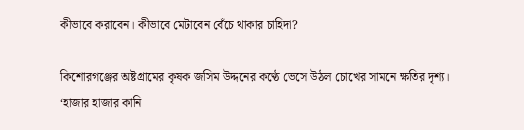কীভাবে করাবেন। কীভাবে মেটাবেন বেঁচে থাকার চাহিদা?

কিশোরগঞ্জের অষ্টগ্রামের কৃষক জসিম উদ্দনের কণ্ঠে ভেসে উঠল চোখের সামনে ক্ষতির দৃশ্য। ‘হাজার হাজার কানি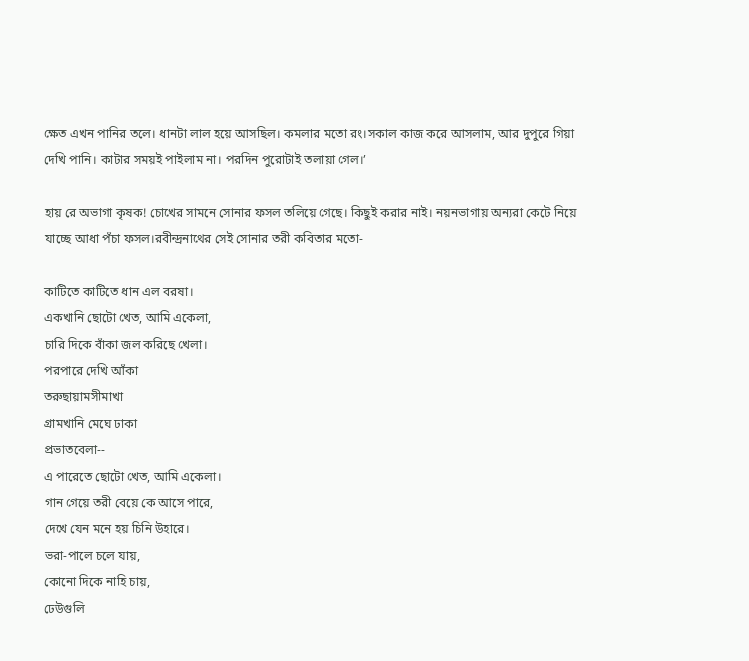ক্ষেত এখন পানির তলে। ধানটা লাল হয়ে আসছিল। কমলার মতো রং।সকাল কাজ করে আসলাম, আর দুপুরে গিয়া দেখি পানি। কাটার সময়ই পাইলাম না। পরদিন পুরোটাই তলায়া গেল।’

হায় রে অভাগা কৃষক! চোখের সামনে সোনার ফসল তলিয়ে গেছে। কিছুই করার নাই। নয়নভাগায় অন্যরা কেটে নিয়ে যাচ্ছে আধা পঁচা ফসল।রবীন্দ্রনাথের সেই সোনার তরী কবিতার মতো-

কাটিতে কাটিতে ধান এল বরষা।
একখানি ছোটো খেত, আমি একেলা,
চারি দিকে বাঁকা জল করিছে খেলা।
পরপারে দেখি আঁকা
তরুছায়ামসীমাখা
গ্রামখানি মেঘে ঢাকা
প্রভাতবেলা--
এ পারেতে ছোটো খেত, আমি একেলা।
গান গেয়ে তরী বেয়ে কে আসে পারে,
দেখে যেন মনে হয় চিনি উহারে।
ভরা-পালে চলে যায়,
কোনো দিকে নাহি চায়,
ঢেউগুলি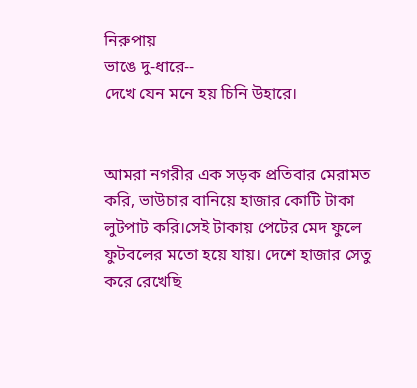নিরুপায়
ভাঙে দু-ধারে--
দেখে যেন মনে হয় চিনি উহারে।


আমরা নগরীর এক সড়ক প্রতিবার মেরামত করি, ভাউচার বানিয়ে হাজার কোটি টাকা লুটপাট করি।সেই টাকায় পেটের মেদ ফুলে ফুটবলের মতো হয়ে যায়। দেশে হাজার সেতু করে রেখেছি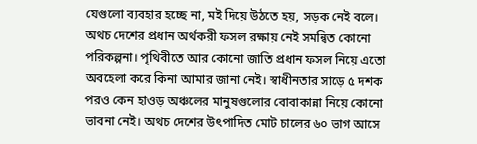যেগুলো ব্যবহার হচ্ছে না, মই দিয়ে উঠতে হয়, সড়ক নেই বলে। অথচ দেশের প্রধান অর্থকরী ফসল রক্ষায় নেই সমন্বিত কোনো পরিকল্পনা। পৃথিবীতে আর কোনো জাতি প্রধান ফসল নিয়ে এতো অবহেলা করে কিনা আমার জানা নেই। স্বাধীনতার সাড়ে ৫ দশক পরও কেন হাওড় অঞ্চলের মানুষগুলোর বোবাকান্না নিয়ে কোনো ভাবনা নেই। অথচ দেশের উৎপাদিত মোট চালের ৬০ ভাগ আসে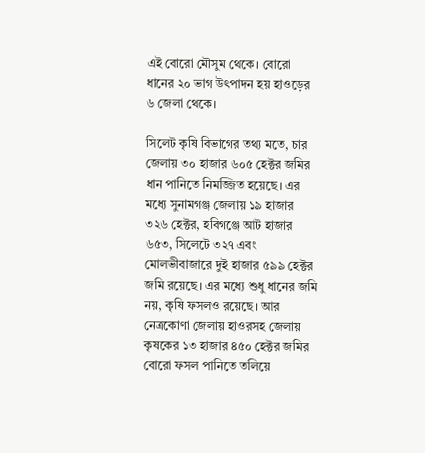এই বোরো মৌসুম থেকে। বোরো ধানের ২০ ভাগ উৎপাদন হয় হাওড়ের ৬ জেলা থেকে।

সিলেট কৃষি বিভাগের তথ্য মতে, চার জেলায় ৩০ হাজার ৬০৫ হেক্টর জমির ধান পানিতে নিমজ্জিত হয়েছে। এর মধ্যে সুনামগঞ্জ জেলায় ১৯ হাজার ৩২৬ হেক্টর, হবিগঞ্জে আট হাজার ৬৫৩, সিলেটে ৩২৭ এবং মোলভীবাজারে দুই হাজার ৫৯৯ হেক্টর জমি রয়েছে। এর মধ্যে শুধু ধানের জমি নয়, কৃষি ফসলও রয়েছে। আর নেত্রকোণা জেলায় হাওরসহ জেলায় কৃষকের ১৩ হাজার ৪৫০ হেক্টর জমির বোরো ফসল পানিতে তলিয়ে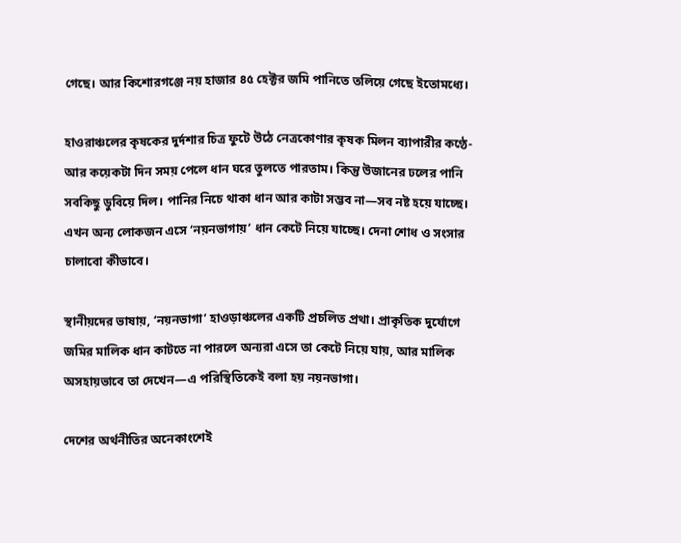গেছে। আর কিশোরগঞ্জে নয় হাজার ৪৫ হেক্টর জমি পানিতে তলিয়ে গেছে ইতোমধ্যে।

হাওরাঞ্চলের কৃষকের দুর্দশার চিত্র ফুটে উঠে নেত্রকোণার কৃষক মিলন ব্যাপারীর কণ্ঠে- আর কয়েকটা দিন সময় পেলে ধান ঘরে তুলতে পারতাম। কিন্তু উজানের ঢলের পানি সবকিছু ডুবিয়ে দিল। পানির নিচে থাকা ধান আর কাটা সম্ভব না—সব নষ্ট হয়ে যাচ্ছে। এখন অন্য লোকজন এসে ‘নয়নভাগায়’ ধান কেটে নিয়ে যাচ্ছে। দেনা শোধ ও সংসার চালাবো কীভাবে।

স্থানীয়দের ভাষায়, ‘নয়নভাগা’ হাওড়াঞ্চলের একটি প্রচলিত প্রথা। প্রাকৃতিক দুর্যোগে জমির মালিক ধান কাটতে না পারলে অন্যরা এসে তা কেটে নিয়ে যায়, আর মালিক অসহায়ভাবে তা দেখেন—এ পরিস্থিতিকেই বলা হয় নয়নভাগা।

দেশের অর্থনীতির অনেকাংশেই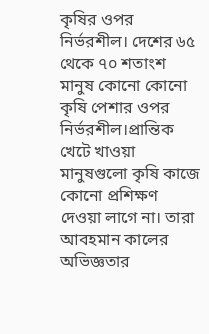কৃষির ওপর নির্ভরশীল। দেশের ৬৫ থেকে ৭০ শতাংশ মানুষ কোনো কোনো কৃষি পেশার ওপর নির্ভরশীল।প্রান্তিক খেটে খাওয়া মানুষগুলো কৃষি কাজে কোনো প্রশিক্ষণ দেওয়া লাগে না। তারা আবহমান কালের অভিজ্ঞতার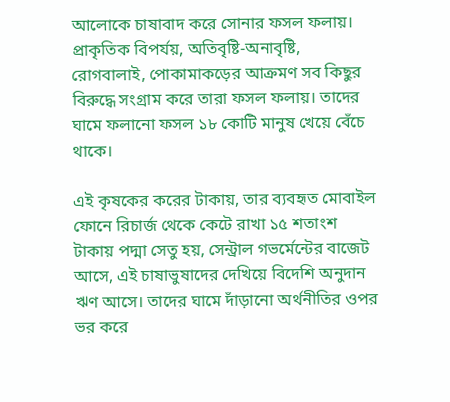আলোকে চাষাবাদ করে সোনার ফসল ফলায়। প্রাকৃতিক বিপর্যয়, অতিবৃষ্টি-অনাবৃষ্টি, রোগবালাই, পোকামাকড়ের আক্রমণ সব কিছুর বিরুদ্ধে সংগ্রাম করে তারা ফসল ফলায়। তাদের ঘামে ফলানো ফসল ১৮ কোটি মানুষ খেয়ে বেঁচে থাকে।

এই কৃষকের করের টাকায়, তার ব্যবহৃত মোবাইল ফোনে রিচার্জ থেকে কেটে রাখা ১৫ শতাংশ টাকায় পদ্মা সেতু হয়, সেন্ট্রাল গভর্মেন্টের বাজেট আসে, এই চাষাভুষাদের দেখিয়ে বিদেশি অনুদান ঋণ আসে। তাদের ঘামে দাঁড়ানো অর্থনীতির ওপর ভর করে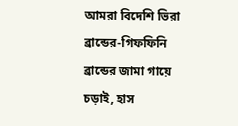আমরা বিদেশি ভিরা ব্রান্ডের-গিফফিনি ব্রান্ডের জামা গায়ে চড়াই, হাস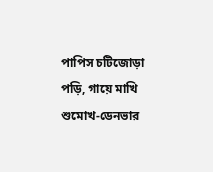পাপিস চটিজোড়া পড়ি, গায়ে মাখি শুমোখ-ডেনভার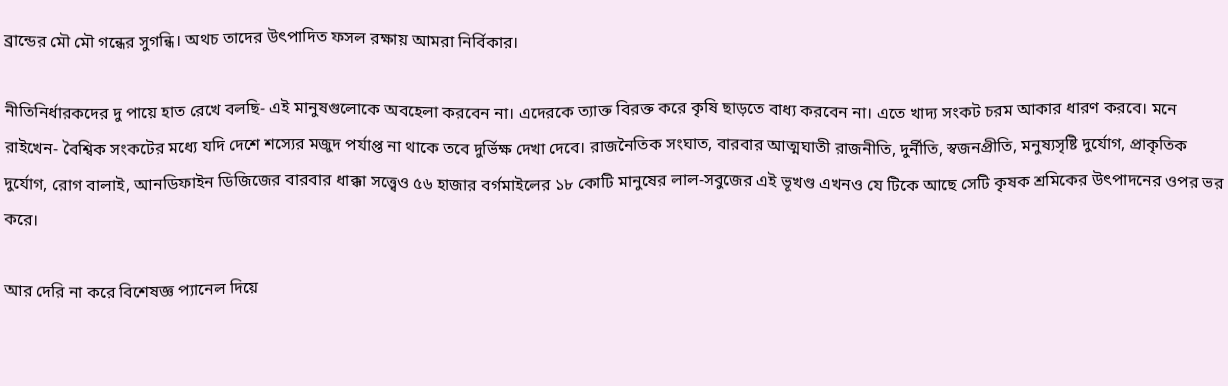ব্রান্ডের মৌ মৌ গন্ধের সুগন্ধি। অথচ তাদের উৎপাদিত ফসল রক্ষায় আমরা নির্বিকার।

নীতিনির্ধারকদের দু পায়ে হাত রেখে বলছি- এই মানুষগুলোকে অবহেলা করবেন না। এদেরকে ত্যাক্ত বিরক্ত করে কৃষি ছাড়তে বাধ্য করবেন না। এতে খাদ্য সংকট চরম আকার ধারণ করবে। মনে রাইখেন- বৈশ্বিক সংকটের মধ্যে যদি দেশে শস্যের মজুদ পর্যাপ্ত না থাকে তবে দুর্ভিক্ষ দেখা দেবে। রাজনৈতিক সংঘাত, বারবার আত্মঘাতী রাজনীতি, দুর্নীতি, স্বজনপ্রীতি, মনুষ্যসৃষ্টি দুর্যোগ, প্রাকৃতিক দুর্যোগ, রোগ বালাই, আনডিফাইন ডিজিজের বারবার ধাক্কা সত্ত্বেও ৫৬ হাজার বর্গমাইলের ১৮ কোটি মানুষের লাল-সবুজের এই ভূখণ্ড এখনও যে টিকে আছে সেটি কৃষক শ্রমিকের উৎপাদনের ওপর ভর করে।

আর দেরি না করে বিশেষজ্ঞ প্যানেল দিয়ে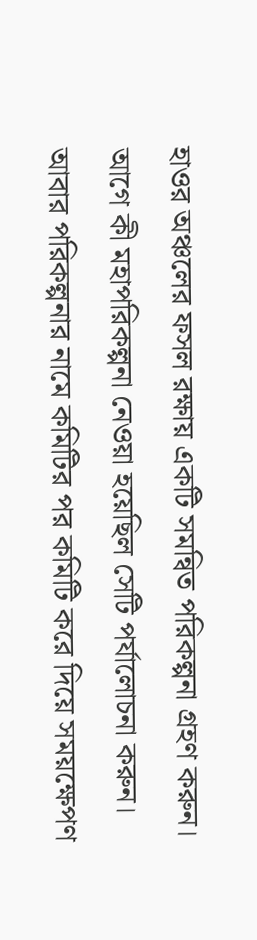হাওর অঞ্চলের ফসল রক্ষায় একটি সমন্বিত পরিকল্পনা গ্রহণ করুন। আগে কী মহাপরিকল্পনা নেওয়া হয়েছিল সেটি পর্যালোচনা করুন। আবার পরিকল্পনার নামে কমিটির পর কমিটি করে দিয়ে সময়ক্ষেপণ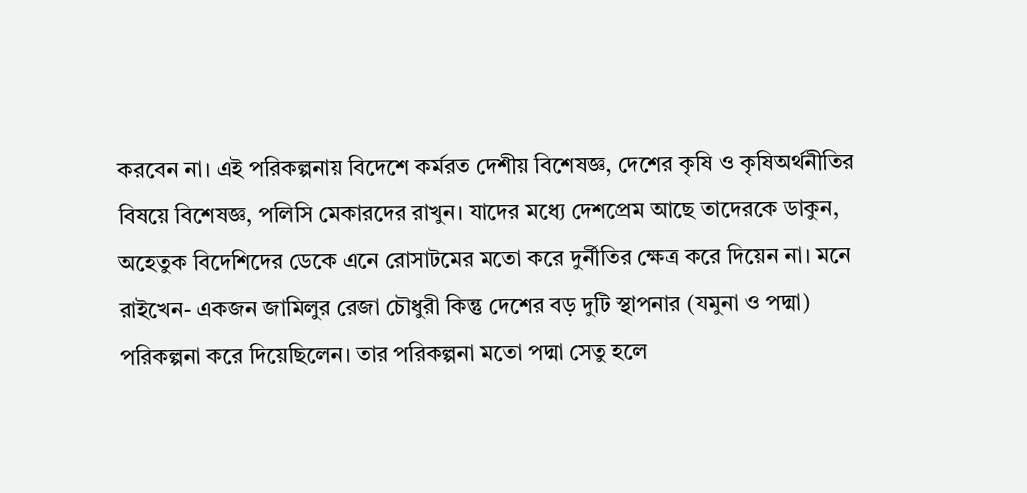করবেন না। এই পরিকল্পনায় বিদেশে কর্মরত দেশীয় বিশেষজ্ঞ, দেশের কৃষি ও কৃষিঅর্থনীতির বিষয়ে বিশেষজ্ঞ, পলিসি মেকারদের রাখুন। যাদের মধ্যে দেশপ্রেম আছে তাদেরকে ডাকুন, অহেতুক বিদেশিদের ডেকে এনে রোসাটমের মতো করে দুর্নীতির ক্ষেত্র করে দিয়েন না। মনে রাইখেন- একজন জামিলুর রেজা চৌধুরী কিন্তু দেশের বড় দুটি স্থাপনার (যমুনা ও পদ্মা) পরিকল্পনা করে দিয়েছিলেন। তার পরিকল্পনা মতো পদ্মা সেতু হলে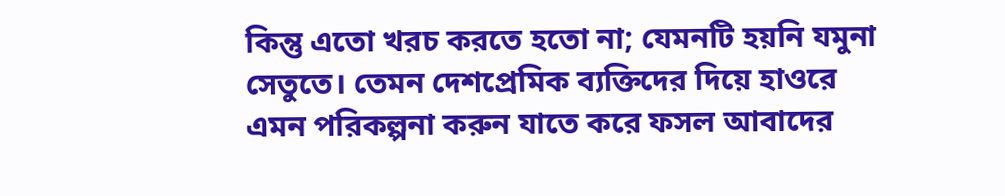কিন্তু এতো খরচ করতে হতো না; যেমনটি হয়নি যমুনা সেতুতে। তেমন দেশপ্রেমিক ব্যক্তিদের দিয়ে হাওরে এমন পরিকল্পনা করুন যাতে করে ফসল আবাদের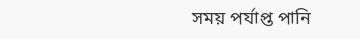সময় পর্যাপ্ত পানি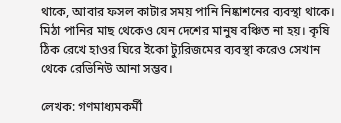থাকে, আবার ফসল কাটার সময় পানি নিষ্কাশনের ব্যবস্থা থাকে। মিঠা পানির মাছ থেকেও যেন দেশের মানুষ বঞ্চিত না হয়। কৃষি ঠিক রেখে হাওর ঘিরে ইকো ট্যুরিজমের ব্যবস্থা করেও সেখান থেকে রেভিনিউ আনা সম্ভব।

লেখক: গণমাধ্যমকর্মী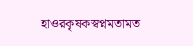হাওরকৃষকস্বপ্নমতামত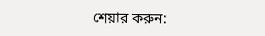শেয়ার করুন: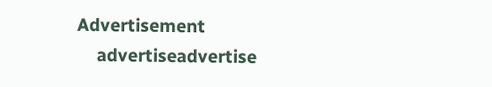Advertisement
    advertiseadvertise